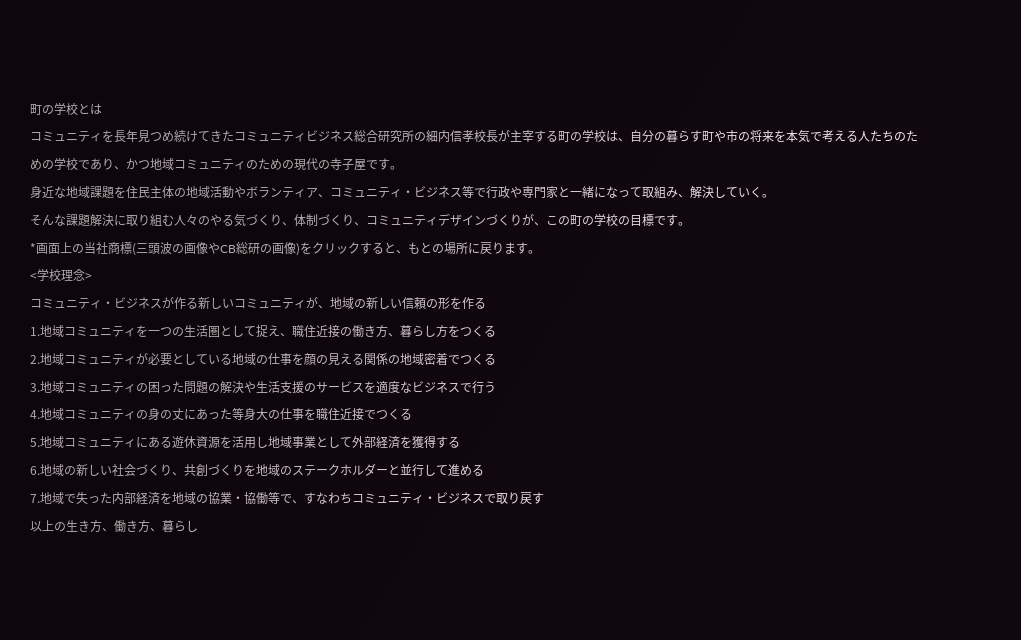町の学校とは
コミュニティを長年見つめ続けてきたコミュニティビジネス総合研究所の細内信孝校長が主宰する町の学校は、自分の暮らす町や市の将来を本気で考える人たちのための学校であり、かつ地域コミュニティのための現代の寺子屋です。
身近な地域課題を住民主体の地域活動やボランティア、コミュニティ・ビジネス等で行政や専門家と一緒になって取組み、解決していく。
そんな課題解決に取り組む人々のやる気づくり、体制づくり、コミュニティデザインづくりが、この町の学校の目標です。
*画面上の当社商標(三頭波の画像やCB総研の画像)をクリックすると、もとの場所に戻ります。
<学校理念>
コミュニティ・ビジネスが作る新しいコミュニティが、地域の新しい信頼の形を作る
1.地域コミュニティを一つの生活圏として捉え、職住近接の働き方、暮らし方をつくる
2.地域コミュニティが必要としている地域の仕事を顔の見える関係の地域密着でつくる
3.地域コミュニティの困った問題の解決や生活支援のサービスを適度なビジネスで行う
4.地域コミュニティの身の丈にあった等身大の仕事を職住近接でつくる
5.地域コミュニティにある遊休資源を活用し地域事業として外部経済を獲得する
6.地域の新しい社会づくり、共創づくりを地域のステークホルダーと並行して進める
7.地域で失った内部経済を地域の協業・協働等で、すなわちコミュニティ・ビジネスで取り戻す
以上の生き方、働き方、暮らし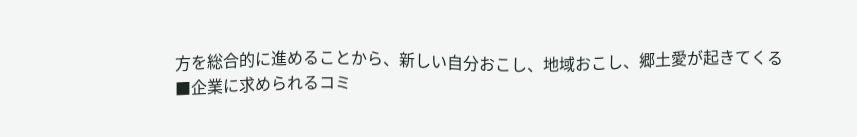方を総合的に進めることから、新しい自分おこし、地域おこし、郷土愛が起きてくる
■企業に求められるコミ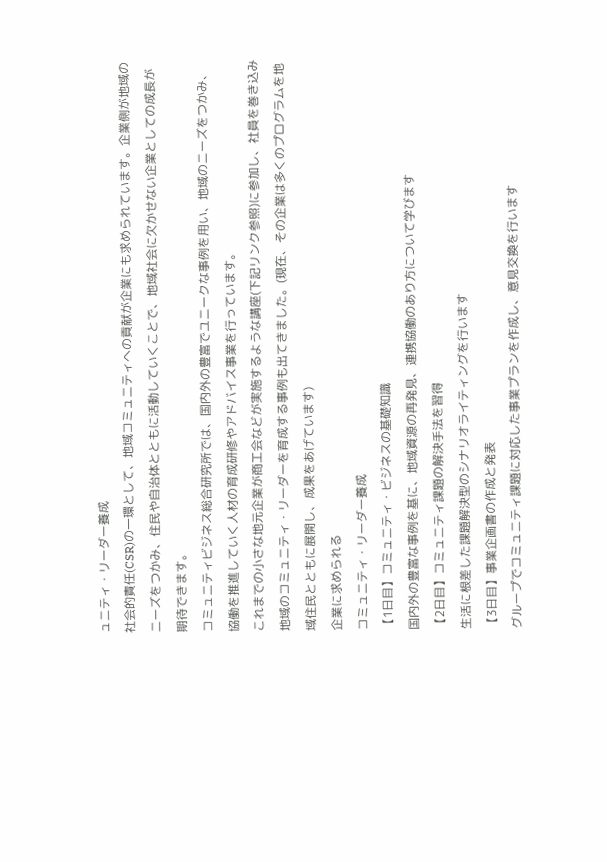ュニティ・リーダー養成
社会的責任(CSR)の一環として、地域コミュニティへの貢献が企業にも求められています。企業側が地域のニーズをつかみ、住民や自治体とともに活動していくことで、地域社会に欠かせない企業としての成長が期待できます。
コミュニティビジネス総合研究所では、国内外の豊富でユニークな事例を用い、地域のニーズをつかみ、協働を推進していく人材の育成研修やアドバイス事業を行っています。
これまでの小さな地元企業が商工会などが実施するような講座(下記リンク参照)に参加し、社員を巻き込み地域のコミュニティ・リーダーを育成する事例も出てきました。(現在、その企業は多くのプログラムを地域住民とともに展開し、成果をあげています)
企業に求められる
コミュニティ・リーダー養成
【1日目】コミュニティ・ビジネスの基礎知識
国内外の豊富な事例を基に、地域資源の再発見、連携協働のあり方について学びます
【2日目】コミュニティ課題の解決手法を習得
生活に根差した課題解決型のシナリオライティングを行います
【3日目】事業企画書の作成と発表
グループでコミュニティ課題に対応した事業プランを作成し、意見交換を行います